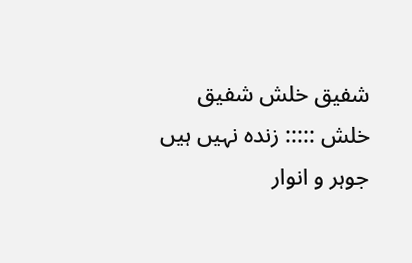شفیق خلش شفیق خلش ::::: زندہ نہیں ہیں جوہر و انوار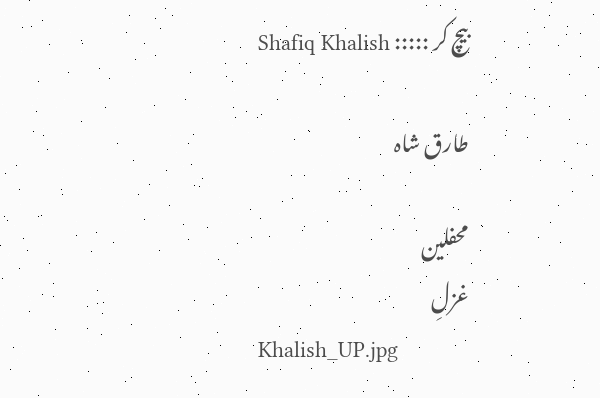بیچ کر ::::: Shafiq Khalish

طارق شاہ

محفلین
غزلِ
Khalish_UP.jpg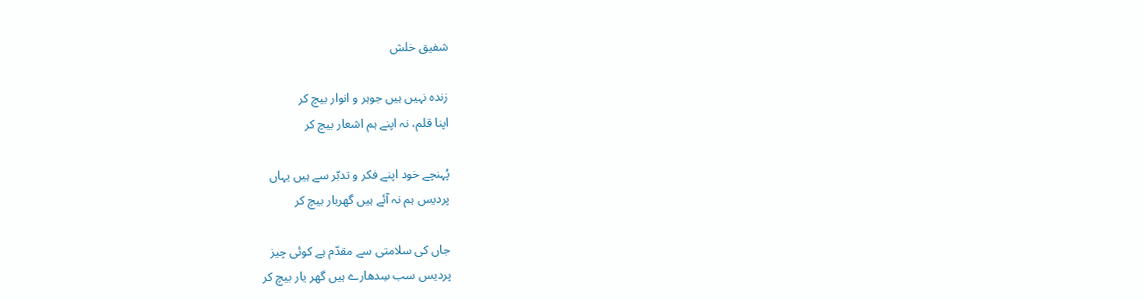شفیق خلش

زندہ نہیں ہیں جوہر و انوار بیچ کر
اپنا قلم، نہ اپنے ہم اشعار بیچ کر

پُہنچے خود اپنے فکر و تدبّر سے ہیں یہاں
پردیس ہم نہ آئے ہیں گھربار بیچ کر

جاں کی سلامتی سے مقدّم ہے کوئی چیز
پردیس سب سِدھارے ہیں گھر یار بیچ کر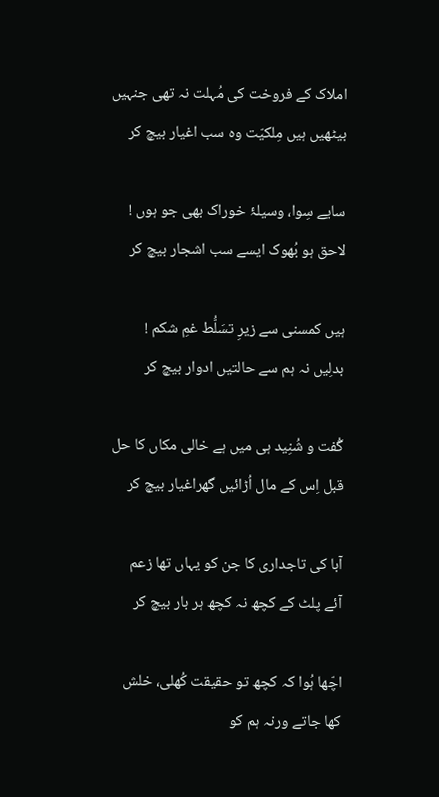املاک کے فروخت کی مُہلت نہ تھی جنہیں
بیٹھیں ہیں مِلکیّت وہ سب اغیار بیچ کر

سایے سِوا، وسیلۂ خوراک بھی جو ہوں !
لاحق ہو بُھوک ایسے سب اشجار بیچ کر

ہیں کمسنی سے زیرِ تسَلُّط غمِ شکم !
بدلِیں نہ ہم سے حالتیں ادوار بیچ کر

گُفت و شُنِید ہی میں ہے خالی مکاں کا حل
قبل اِس کے مال اُڑائیں گھراغیار بیچ کر

آبا کی تاجداری کا جن کو یہاں تھا زعم
آئے پلٹ کے کچھ نہ کچھ ہر بار بیچ کر

اچّھا ہُوا کہ کچھ تو حقیقت کُھلی، خلش
کھا جاتے ورنہ ہم کو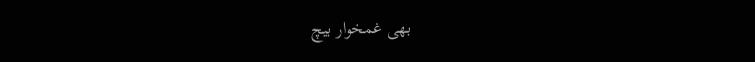بھی غمخوار بیچ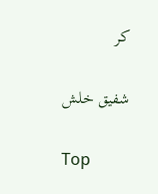کر

شفیق خلش

Top